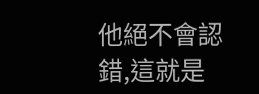他絕不會認錯,這就是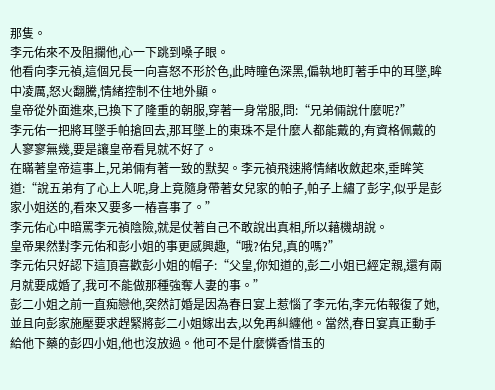那隻。
李元佑來不及阻攔他,心一下跳到嗓子眼。
他看向李元禎,這個兄長一向喜怒不形於色,此時瞳色深黑,偏執地盯著手中的耳墜,眸中凌厲,怒火翻騰,情緒控制不住地外顯。
皇帝從外面進來,已換下了隆重的朝服,穿著一身常服,問:“兄弟倆說什麼呢?”
李元佑一把將耳墜手帕搶回去,那耳墜上的東珠不是什麼人都能戴的,有資格佩戴的人寥寥無幾,要是讓皇帝看見就不好了。
在瞞著皇帝這事上,兄弟倆有著一致的默契。李元禎飛速將情緒收斂起來,垂眸笑道:“說五弟有了心上人呢,身上竟隨身帶著女兒家的帕子,帕子上繡了彭字,似乎是彭家小姐送的,看來又要多一樁喜事了。”
李元佑心中暗罵李元禎陰險,就是仗著自己不敢說出真相,所以藉機胡說。
皇帝果然對李元佑和彭小姐的事更感興趣,“哦?佑兒,真的嗎?”
李元佑只好認下這頂喜歡彭小姐的帽子:“父皇,你知道的,彭二小姐已經定親,還有兩月就要成婚了,我可不能做那種強奪人妻的事。”
彭二小姐之前一直痴戀他,突然訂婚是因為春日宴上惹惱了李元佑,李元佑報復了她,並且向彭家施壓要求趕緊將彭二小姐嫁出去,以免再糾纏他。當然,春日宴真正動手給他下藥的彭四小姐,他也沒放過。他可不是什麼憐香惜玉的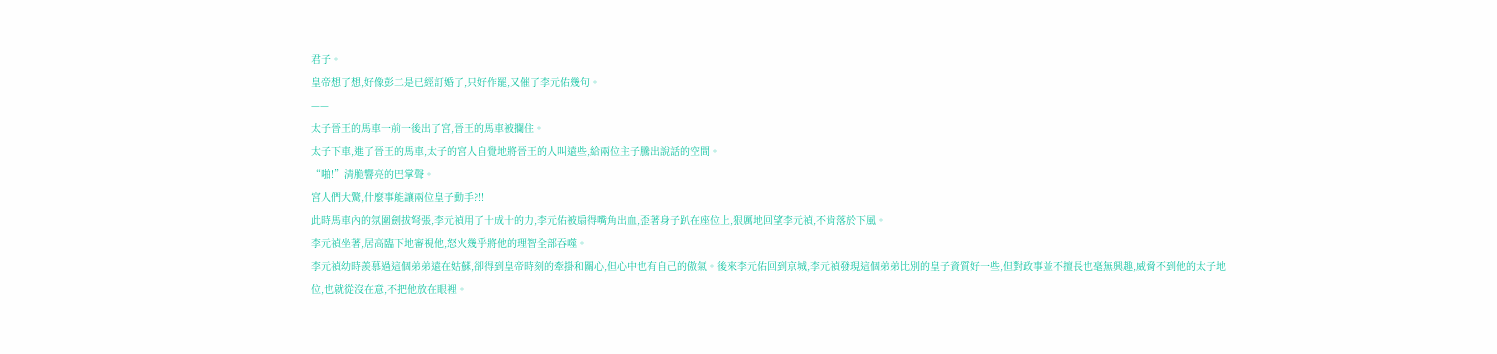君子。
皇帝想了想,好像彭二是已經訂婚了,只好作罷,又催了李元佑幾句。
——
太子晉王的馬車一前一後出了宮,晉王的馬車被攔住。
太子下車,進了晉王的馬車,太子的宮人自覺地將晉王的人叫遠些,給兩位主子騰出說話的空間。
“啪!”清脆響亮的巴掌聲。
宮人們大驚,什麼事能讓兩位皇子動手?!!
此時馬車內的氛圍劍拔弩張,李元禎用了十成十的力,李元佑被扇得嘴角出血,歪著身子趴在座位上,狠厲地回望李元禎,不肯落於下風。
李元禎坐著,居高臨下地審視他,怒火幾乎將他的理智全部吞噬。
李元禎幼時羨慕過這個弟弟遠在姑蘇,卻得到皇帝時刻的牽掛和關心,但心中也有自己的傲氣。後來李元佑回到京城,李元禎發現這個弟弟比別的皇子資質好一些,但對政事並不擅長也毫無興趣,威脅不到他的太子地位,也就從沒在意,不把他放在眼裡。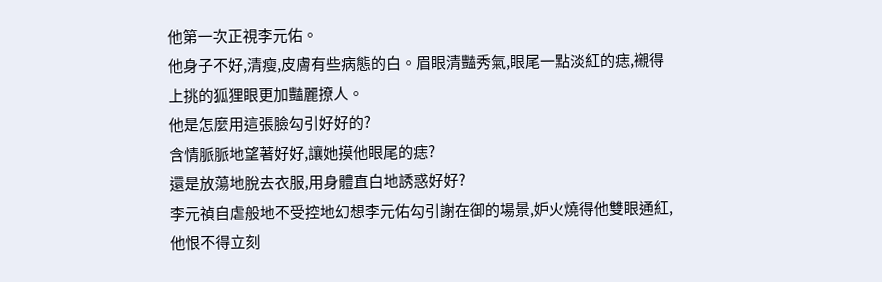他第一次正視李元佑。
他身子不好,清瘦,皮膚有些病態的白。眉眼清豔秀氣,眼尾一點淡紅的痣,襯得上挑的狐狸眼更加豔麗撩人。
他是怎麼用這張臉勾引好好的?
含情脈脈地望著好好,讓她摸他眼尾的痣?
還是放蕩地脫去衣服,用身體直白地誘惑好好?
李元禎自虐般地不受控地幻想李元佑勾引謝在御的場景,妒火燒得他雙眼通紅,他恨不得立刻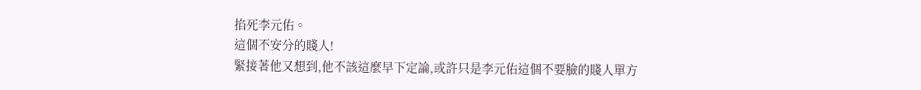掐死李元佑。
這個不安分的賤人!
緊接著他又想到,他不該這麼早下定論,或許只是李元佑這個不要臉的賤人單方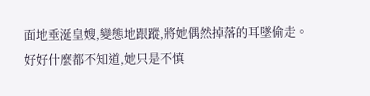面地垂涎皇嫂,變態地跟蹤,將她偶然掉落的耳墜偷走。
好好什麼都不知道,她只是不慎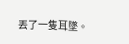丟了一隻耳墜。